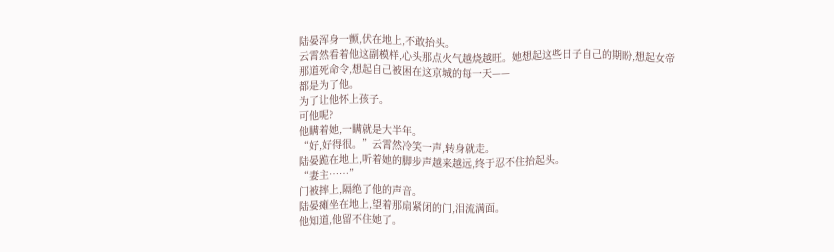陆晏浑身一颤,伏在地上,不敢抬头。
云霄然看着他这副模样,心头那点火气越烧越旺。她想起这些日子自己的期盼,想起女帝那道死命令,想起自己被困在这京城的每一天——
都是为了他。
为了让他怀上孩子。
可他呢?
他瞒着她,一瞒就是大半年。
“好,好得很。”云霄然冷笑一声,转身就走。
陆晏跪在地上,听着她的脚步声越来越远,终于忍不住抬起头。
“妻主……”
门被摔上,隔绝了他的声音。
陆晏瘫坐在地上,望着那扇紧闭的门,泪流满面。
他知道,他留不住她了。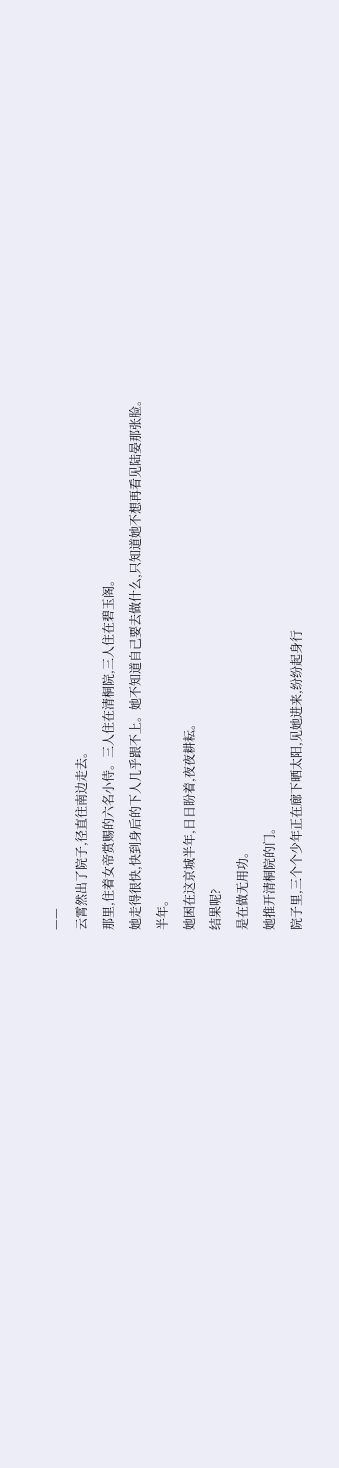——
云霄然出了院子,径直往南边走去。
那里,住着女帝赏赐的六名小侍。三人住在清桐院,三人住在碧玉阁。
她走得很快,快到身后的下人几乎跟不上。她不知道自己要去做什么,只知道她不想再看见陆晏那张脸。
半年。
她困在这京城半年,日日盼着,夜夜耕耘。
结果呢?
是在做无用功。
她推开清桐院的门。
院子里,三个个少年正在廊下晒太阳,见她进来,纷纷起身行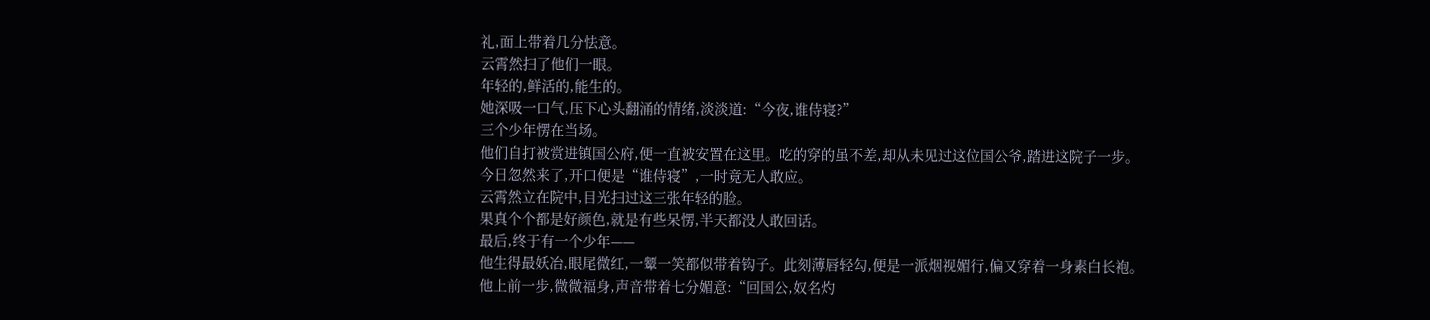礼,面上带着几分怯意。
云霄然扫了他们一眼。
年轻的,鲜活的,能生的。
她深吸一口气,压下心头翻涌的情绪,淡淡道:“今夜,谁侍寝?”
三个少年愣在当场。
他们自打被赏进镇国公府,便一直被安置在这里。吃的穿的虽不差,却从未见过这位国公爷,踏进这院子一步。
今日忽然来了,开口便是“谁侍寝”,一时竟无人敢应。
云霄然立在院中,目光扫过这三张年轻的脸。
果真个个都是好颜色,就是有些呆愣,半天都没人敢回话。
最后,终于有一个少年——
他生得最妖冶,眼尾微红,一颦一笑都似带着钩子。此刻薄唇轻勾,便是一派烟视媚行,偏又穿着一身素白长袍。
他上前一步,微微福身,声音带着七分媚意:“回国公,奴名灼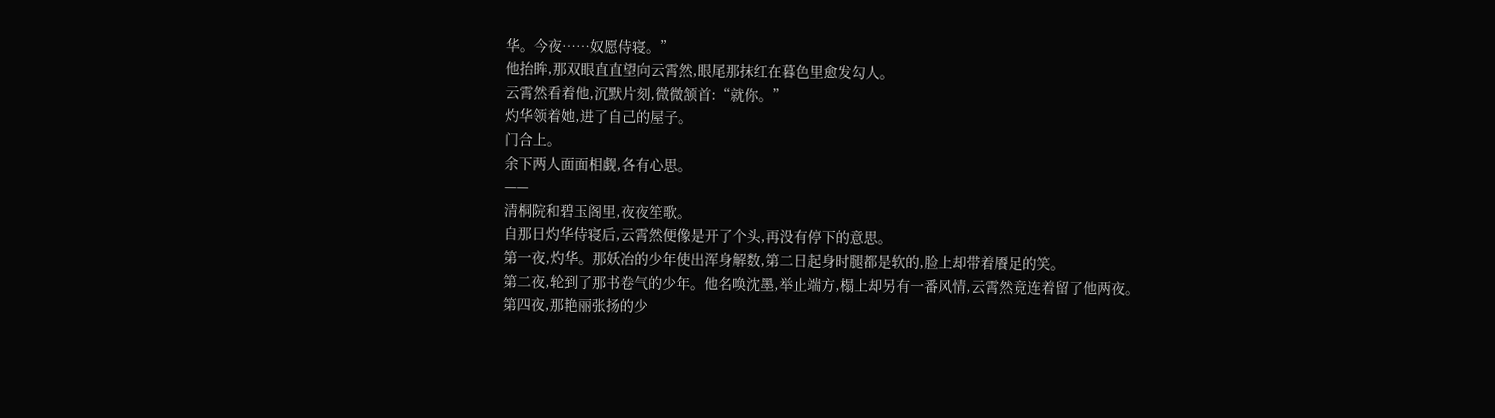华。今夜……奴愿侍寝。”
他抬眸,那双眼直直望向云霄然,眼尾那抹红在暮色里愈发勾人。
云霄然看着他,沉默片刻,微微颔首:“就你。”
灼华领着她,进了自己的屋子。
门合上。
余下两人面面相觑,各有心思。
——
清桐院和碧玉阁里,夜夜笙歌。
自那日灼华侍寝后,云霄然便像是开了个头,再没有停下的意思。
第一夜,灼华。那妖冶的少年使出浑身解数,第二日起身时腿都是软的,脸上却带着餍足的笑。
第二夜,轮到了那书卷气的少年。他名唤沈墨,举止端方,榻上却另有一番风情,云霄然竟连着留了他两夜。
第四夜,那艳丽张扬的少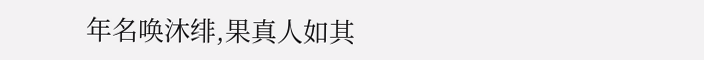年名唤沐绯,果真人如其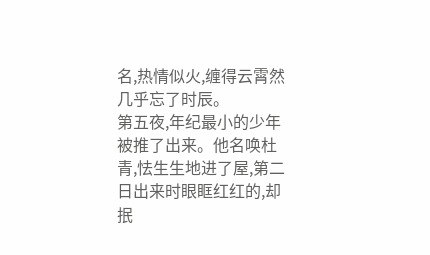名,热情似火,缠得云霄然几乎忘了时辰。
第五夜,年纪最小的少年被推了出来。他名唤杜青,怯生生地进了屋,第二日出来时眼眶红红的,却抿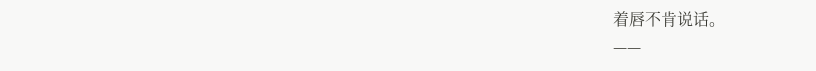着唇不肯说话。
——